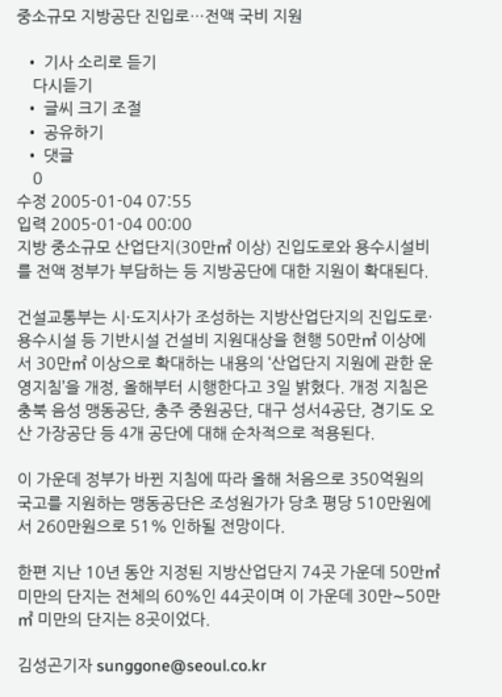중소규모 지방공단 진입로…전액 국비 지원

  • 기사 소리로 듣기
    다시듣기
  • 글씨 크기 조절
  • 공유하기
  • 댓글
    0
수정 2005-01-04 07:55
입력 2005-01-04 00:00
지방 중소규모 산업단지(30만㎡ 이상) 진입도로와 용수시설비를 전액 정부가 부담하는 등 지방공단에 대한 지원이 확대된다.

건설교통부는 시·도지사가 조성하는 지방산업단지의 진입도로·용수시설 등 기반시설 건설비 지원대상을 현행 50만㎡ 이상에서 30만㎡ 이상으로 확대하는 내용의 ‘산업단지 지원에 관한 운영지침’을 개정, 올해부터 시행한다고 3일 밝혔다. 개정 지침은 충북 음성 맹동공단, 충주 중원공단, 대구 성서4공단, 경기도 오산 가장공단 등 4개 공단에 대해 순차적으로 적용된다.

이 가운데 정부가 바뀐 지침에 따라 올해 처음으로 350억원의 국고를 지원하는 맹동공단은 조성원가가 당초 평당 510만원에서 260만원으로 51% 인하될 전망이다.

한편 지난 10년 동안 지정된 지방산업단지 74곳 가운데 50만㎡ 미만의 단지는 전체의 60%인 44곳이며 이 가운데 30만∼50만㎡ 미만의 단지는 8곳이었다.

김성곤기자 sunggone@seoul.co.kr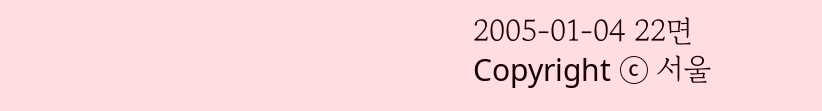2005-01-04 22면
Copyright ⓒ 서울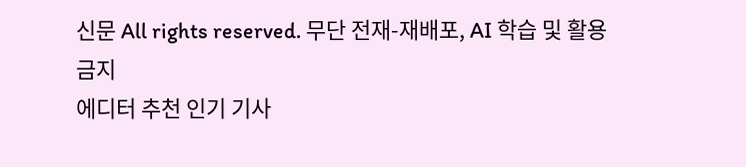신문 All rights reserved. 무단 전재-재배포, AI 학습 및 활용 금지
에디터 추천 인기 기사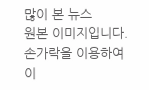많이 본 뉴스
원본 이미지입니다.
손가락을 이용하여 이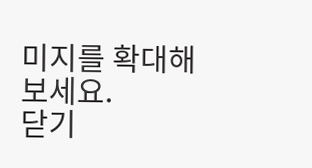미지를 확대해 보세요.
닫기